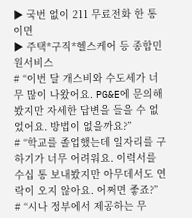▶ 국번 없이 211 무료전화 한 통이면
▶ 주택*구직*헬스케어 등 종합민원서비스
# “이번 달 개스비와 수도세가 너무 많이 나왔어요. PG&E에 문의해봤지만 자세한 답변을 들을 수 없었어요. 방법이 없을까요?”
# “학교를 졸업했는데 일자리를 구하기가 너무 어려워요. 이력서를 수십 통 보내봤지만 아무데서도 연락이 오지 않아요. 어쩌면 좋죠?”
# “시나 정부에서 제공하는 무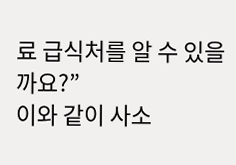료 급식처를 알 수 있을까요?”
이와 같이 사소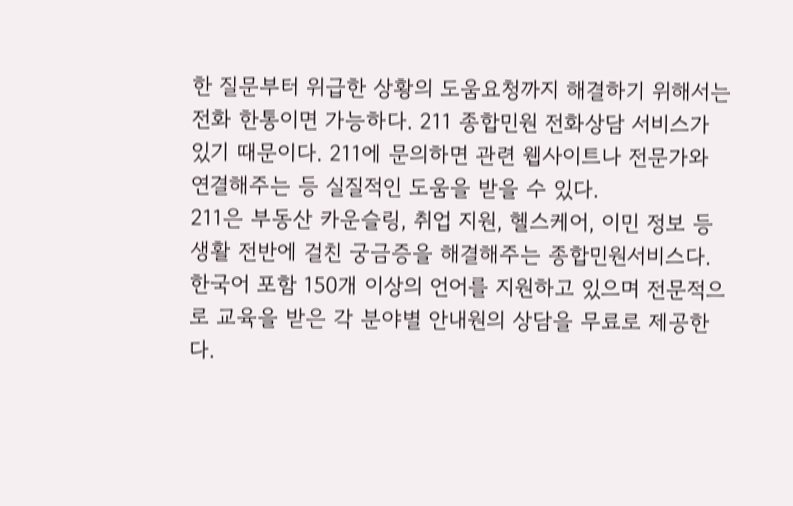한 질문부터 위급한 상황의 도움요청까지 해결하기 위해서는 전화 한통이면 가능하다. 211 종합민원 전화상담 서비스가 있기 때문이다. 211에 문의하면 관련 웹사이트나 전문가와 연결해주는 등 실질적인 도움을 받을 수 있다.
211은 부동산 카운슬링, 취업 지원, 헬스케어, 이민 정보 등 생활 전반에 걸친 궁금증을 해결해주는 종합민원서비스다. 한국어 포함 150개 이상의 언어를 지원하고 있으며 전문적으로 교육을 받은 각 분야별 안내원의 상담을 무료로 제공한다.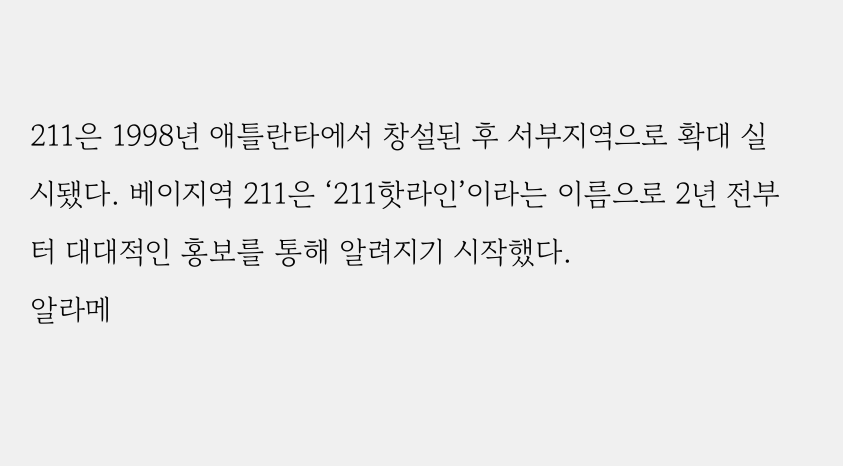211은 1998년 애틀란타에서 창설된 후 서부지역으로 확대 실시됐다. 베이지역 211은 ‘211핫라인’이라는 이름으로 2년 전부터 대대적인 홍보를 통해 알려지기 시작했다.
알라메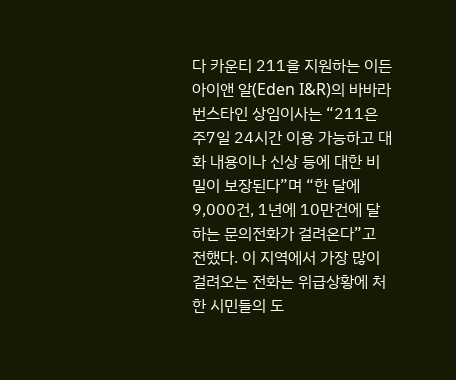다 카운티 211을 지원하는 이든 아이앤 알(Eden I&R)의 바바라 번스타인 상임이사는 “211은 주7일 24시간 이용 가능하고 대화 내용이나 신상 등에 대한 비밀이 보장된다”며 “한 달에 9,000건, 1년에 10만건에 달하는 문의전화가 걸려온다”고 전했다. 이 지역에서 가장 많이 걸려오는 전화는 위급상황에 처한 시민들의 도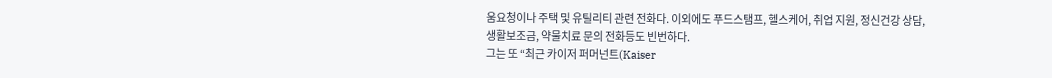움요청이나 주택 및 유틸리티 관련 전화다. 이외에도 푸드스탬프, 헬스케어, 취업 지원, 정신건강 상담, 생활보조금, 약물치료 문의 전화등도 빈번하다.
그는 또 “최근 카이저 퍼머넌트(Kaiser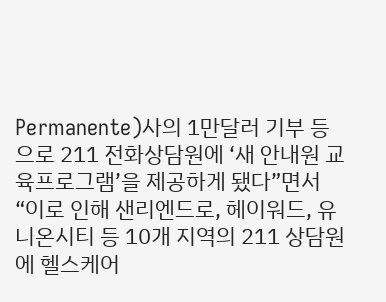Permanente)사의 1만달러 기부 등으로 211 전화상담원에 ‘새 안내원 교육프로그램’을 제공하게 됐다”면서 “이로 인해 샌리엔드로, 헤이워드, 유니온시티 등 10개 지역의 211 상담원에 헬스케어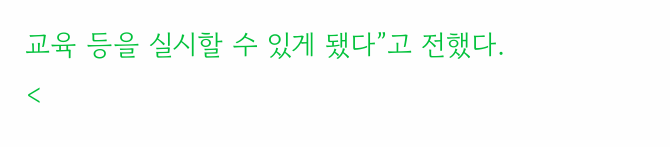교육 등을 실시할 수 있게 됐다”고 전했다.
<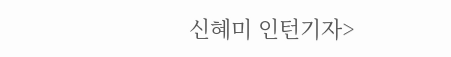신혜미 인턴기자>